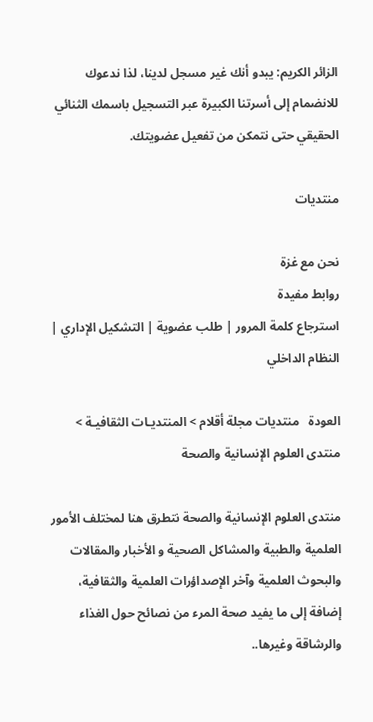الزائر الكريم: يبدو أنك غير مسجل لدينا، لذا ندعوك للانضمام إلى أسرتنا الكبيرة عبر التسجيل باسمك الثنائي الحقيقي حتى نتمكن من تفعيل عضويتك.

منتديات

نحن مع غزة
روابط مفيدة
استرجاع كلمة المرور | طلب عضوية | التشكيل الإداري | النظام الداخلي

العودة   منتديات مجلة أقلام > المنتديـات الثقافيـة > منتدى العلوم الإنسانية والصحة

منتدى العلوم الإنسانية والصحة نتطرق هنا لمختلف الأمور العلمية والطبية والمشاكل الصحية و الأخبار والمقالات والبحوث العلمية وآخر الإصداؤرات العلمية والثقافية، إضافة إلى ما يفيد صحة المرء من نصائح حول الغذاء والرشاقة وغيرها..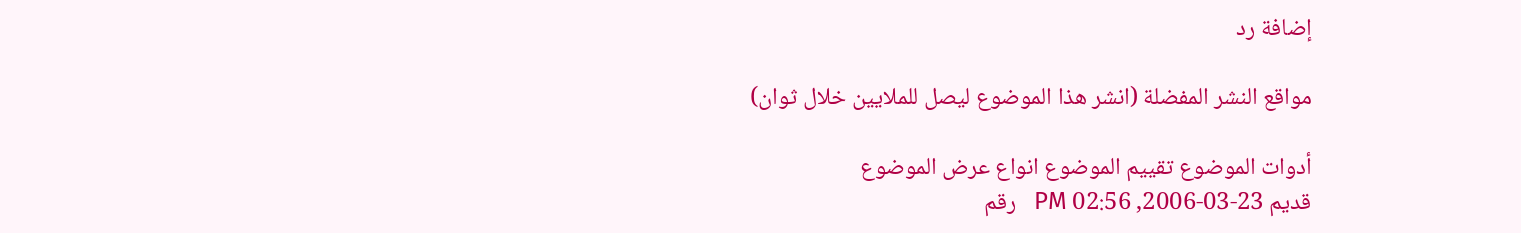إضافة رد

مواقع النشر المفضلة (انشر هذا الموضوع ليصل للملايين خلال ثوان)

أدوات الموضوع تقييم الموضوع انواع عرض الموضوع
قديم 23-03-2006, 02:56 PM   رقم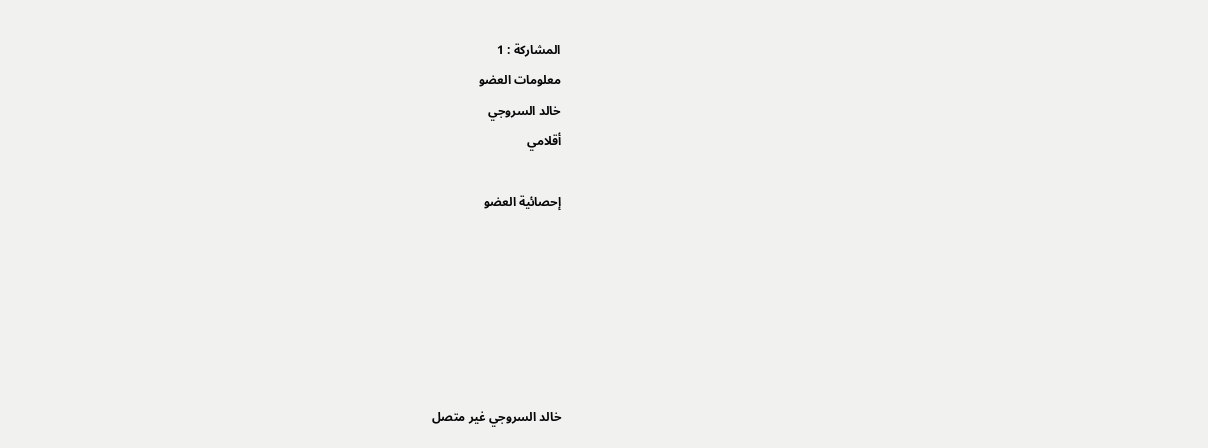المشاركة : 1
معلومات العضو
خالد السروجي
أقلامي

إحصائية العضو






خالد السروجي غير متصل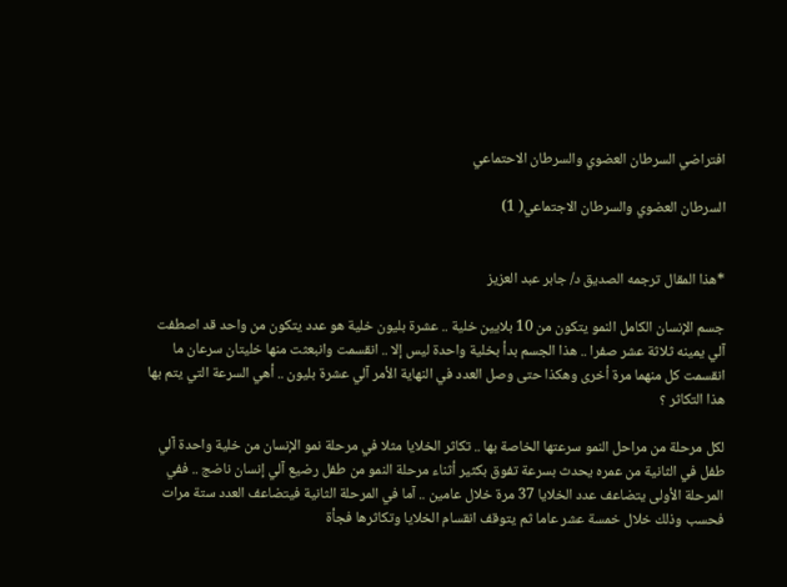افتراضي السرطان العضوي والسرطان الاحتماعي

السرطان العضوي والسرطان الاجتماعي( 1)


*هذا المقال ترجمه الصديق د/ جابر عبد العزيز

جسم الإنسان الكامل النمو يتكون من 10 بلايين خلية .. عشرة بليون خلية هو عدد يتكون من واحد قد اصطفت آلي يمينه ثلاثة عشر صفرا .. هذا الجسم بدأ بخلية واحدة ليس إلا .. انقسمت وانبعثت منها خليتان سرعان ما انقسمت كل منهما مرة أخرى وهكذا حتى وصل العدد في النهاية الأمر آلي عشرة بليون .. أهي السرعة التي يتم بها هذا التكاثر ؟

لكل مرحلة من مراحل النمو سرعتها الخاصة بها .. تكاثر الخلايا مثلا في مرحلة نمو الإنسان من خلية واحدة آلي طفل في الثانية من عمره يحدث بسرعة تفوق بكثير أثناء مرحلة النمو من طفل رضيع آلي إنسان ناضج .. ففي المرحلة الأولى يتضاعف عدد الخلايا 37 مرة خلال عامين .. آما في المرحلة الثانية فيتضاعف العدد ستة مرات فحسب وذلك خلال خمسة عشر عاما ثم يتوقف انقسام الخلايا وتكاثرها فجأة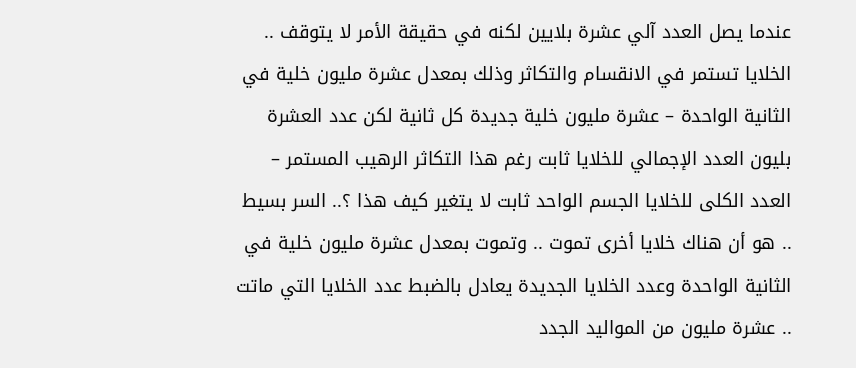عندما يصل العدد آلي عشرة بلايين لكنه في حقيقة الأمر لا يتوقف .. الخلايا تستمر في الانقسام والتكاثر وذلك بمعدل عشرة مليون خلية في الثانية الواحدة – عشرة مليون خلية جديدة كل ثانية لكن عدد العشرة بليون العدد الإجمالي للخلايا ثابت رغم هذا التكاثر الرهيب المستمر – العدد الكلى للخلايا الجسم الواحد ثابت لا يتغير كيف هذا ؟.. السر بسيط .. هو أن هناك خلايا أخرى تموت .. وتموت بمعدل عشرة مليون خلية في الثانية الواحدة وعدد الخلايا الجديدة يعادل بالضبط عدد الخلايا التي ماتت .. عشرة مليون من المواليد الجدد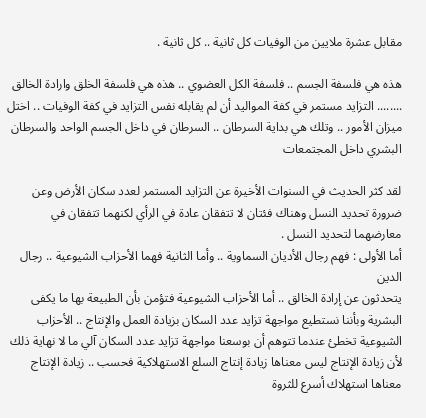مقابل عشرة ملايين من الوفيات كل ثانية .. كل ثانية .

هذه هي فلسفة الجسم .. فلسفة الكل العضوي .. هذه هي فلسفة الخلق وارادة الخالق ........ التزايد مستمر في كفة المواليد أن لم يقابله نفس التزايد في كفة الوفيات .. اختل ميزان الأمور .. وتلك هي بداية السرطان .. السرطان في داخل الجسم الواحد والسرطان البشري داخل المجتمعات

لقد كثر الحديث في السنوات الأخيرة عن التزايد المستمر لعدد سكان الأرض وعن ضرورة تحديد النسل وهناك فئتان لا تتفقان عادة في الرأي لكنهما تتفقان في معارضهما لتحديد النسل .
أما الأولى : فهم رجال الأديان السماوية .. وأما الثانية فهما الأحزاب الشيوعية .. رجال الدين
يتحدثون عن إرادة الخالق .. أما الأحزاب الشيوعية فتؤمن بأن الطبيعة بها ما يكفى البشرية وبأننا نستطيع مواجهة تزايد عدد السكان بزيادة العمل والإنتاج .. الأحزاب الشيوعية تخطئ عندما تتوهم أن بوسعنا مواجهة تزايد عدد السكان آلي ما لا نهاية ذلك لأن زيادة الإنتاج ليس معناها زيادة إنتاج السلع الاستهلاكية فحسب .. زيادة الإنتاج معناها استهلاك أسرع للثروة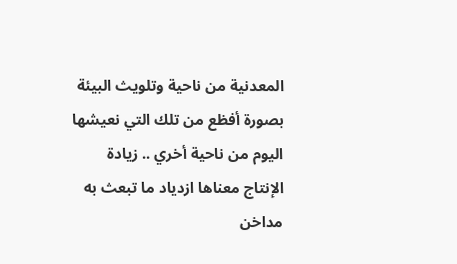المعدنية من ناحية وتلويث البيئة بصورة أفظع من تلك التي نعيشها اليوم من ناحية أخري .. زيادة الإنتاج معناها ازدياد ما تبعث به مداخن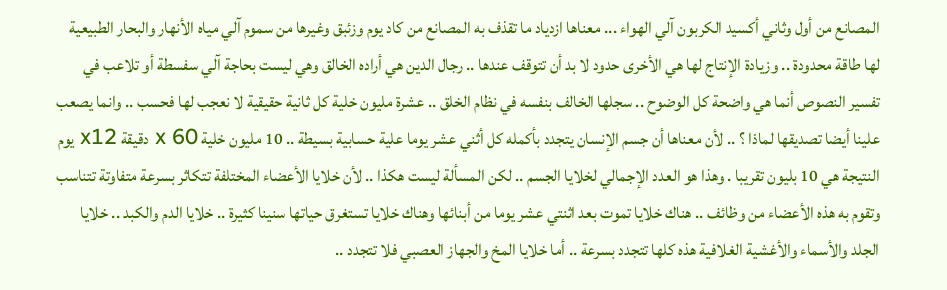المصانع من أول وثاني أكسيد الكربون آلي الهواء ... معناها ازدياد ما تقذف به المصانع من كاد يوم وزئبق وغيرها من سموم آلي مياه الأنهار والبحار الطبيعية لها طاقة محدودة .. وزيادة الإنتاج لها هي الأخرى حدود لا بد أن تتوقف عندها .. رجال الدين هي أراده الخالق وهي ليست بحاجة آلي سفسطة أو تلاعب في تفسير النصوص أنما هي واضحة كل الوضوح .. سجلها الخالف بنفسه في نظام الخلق .. عشرة مليون خلية كل ثانية حقيقية لا نعجب لها فحسب .. وانما يصعب علينا أيضا تصديقها لماذا ؟ .. لأن معناها أن جسم الإنسان يتجدد بأكمله كل أثني عشر يوما علية حسابية بسيطة .. 10 مليون خلية x 60 دقيقة x12 يوم النتيجة هي 10 بليون تقريبا . وهذا هو العدد الإجمالي لخلايا الجسم .. لكن المسألة ليست هكذا .. لأن خلايا الأعضاء المختلفة تتكاثر بسرعة متفاوتة تتناسب وتقوم به هذه الأعضاء من وظائف .. هناك خلايا تموت بعد اثنتي عشر يوما من أبنائها وهناك خلايا تستغرق حياتها سنينا كثيرة .. خلايا الدم والكبد .. خلايا الجلد والأسماء والأغشية الغلافية هذه كلها تتجدد بسرعة .. أما خلايا المخ والجهاز العصبي فلا تتجدد ..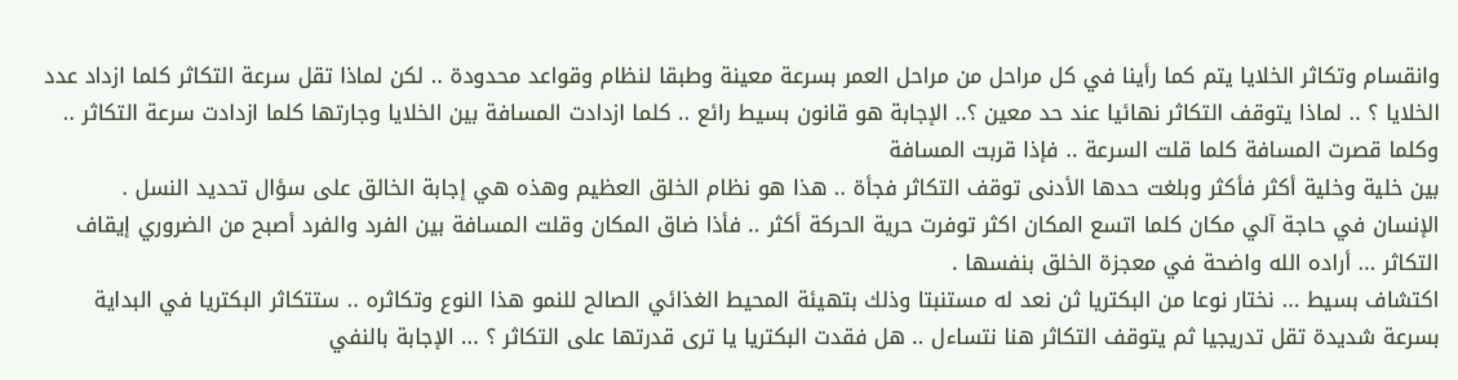وانقسام وتكاثر الخلايا يتم كما رأينا في كل مراحل من مراحل العمر بسرعة معينة وطبقا لنظام وقواعد محدودة .. لكن لماذا تقل سرعة التكاثر كلما ازداد عدد الخلايا ؟ .. لماذا يتوقف التكاثر نهائيا عند حد معين ؟.. الإجابة هو قانون بسيط رائع .. كلما ازدادت المسافة بين الخلايا وجارتها كلما ازدادت سرعة التكاثر .. وكلما قصرت المسافة كلما قلت السرعة .. فإذا قربت المسافة
بين خلية وخلية أكثر فأكثر وبلغت حدها الأدنى توقف التكاثر فجأة .. هذا هو نظام الخلق العظيم وهذه هي إجابة الخالق على سؤال تحديد النسل .
الإنسان في حاجة آلي مكان كلما اتسع المكان اكثر توفرت حرية الحركة أكثر .. فأذا ضاق المكان وقلت المسافة بين الفرد والفرد أصبح من الضروري إيقاف التكاثر ... أراده الله واضحة في معجزة الخلق بنفسها .
اكتشاف بسيط ... نختار نوعا من البكتريا ثن نعد له مستنبتا وذلك بتهيئة المحيط الغذائي الصالح للنمو هذا النوع وتكاثره .. ستتكاثر البكتريا في البداية بسرعة شديدة تقل تدريجيا ثم يتوقف التكاثر هنا نتساءل .. هل فقدت البكتريا يا ترى قدرتها على التكاثر ؟ ... الإجابة بالنفي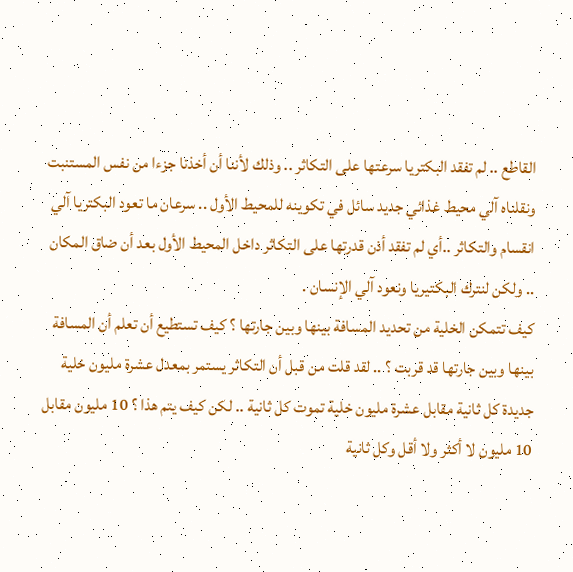القاطع .. لم تفقد البكتريا سرعتها على التكاثر .. وذلك لأننا أن أخذنا جزءا من نفس المستنبت ونقلناه آلي محيط غذائي جديد سائل في تكوينه للمحيط الأول .. سرعان ما تعود البكتريا آلي انقسام والتكاثر ..أي لم تفقد أذن قدرتها على التكاثر داخل المحيط الأول بعد أن ضاق المكان .. ولكن لنترك البكتيريا ونعود آلي الإنسان .
كيف تتمكن الخلية من تحديد المسافة بينها وبين جارتها ؟ كيف تستطيع أن تعلم أن المسافة بينها وبين جارتها قد قربت ؟ .. لقد قلت من قبل أن التكاثر يستمر بمعدل عشرة مليون خلية جديدة كل ثانية مقابل عشرة مليون خلية تموت كل ثانية .. لكن كيف يتم هذا ؟ 10 مليون مقابل 10 مليون لا أكثر ولا أقل وكل ثانية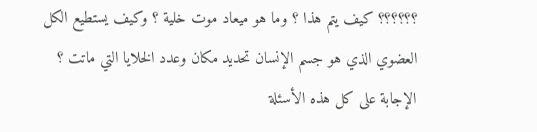؟؟؟؟؟؟ كيف يتم هذا ؟ وما هو ميعاد موت خلية ؟ وكيف يستطيع الكل العضوي الذي هو جسم الإنسان تحديد مكان وعدد الخلايا التي ماتت ؟
الإجابة على كل هذه الأسئلة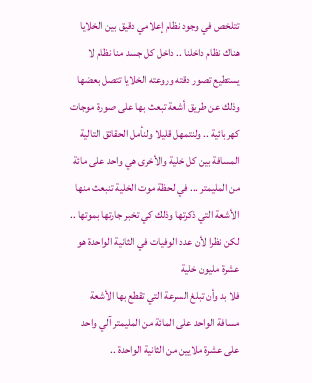تتلخص في وجود نظام إعلامي دقيق بين الخلايا هناك نظام داخلنا .. داخل كل جسد منا نظام لا يستطيع تصور دقته وروعته الخلايا تتصل بعضها وذلك عن طريق أشعة تبعث بها على صورة موجات كهربائية .. ولنتمهل قليلا ولنأمل الحقائق التالية المسافة بين كل خلية والأخرى هي واحد على مائة من المليمتر ... في لحظة موت الخلية تنبعث منها الأشعة التي ذكرتها وذلك كي تخبر جارتها بموتها .. لكن نظرا لأن عدد الوفيات في الثانية الواحدة هو عشرة مليون خلية
فلا بد وأن تبلغ السرعة التي تقطع بها الأشعة مسافة الواحد على المائة من المليمتر آلي واحد على عشرة ملايين من الثانية الواحدة ..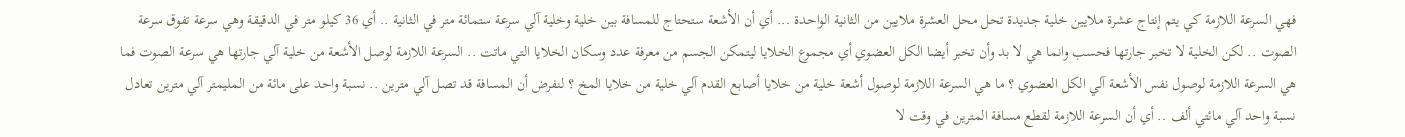فهي السرعة اللازمة كي يتم إنتاج عشرة ملايين خلية جديدة تحل محل العشرة ملايين من الثانية الواحدة ... أي أن الأشعة ستحتاج للمسافة بين خلية وخلية آلي سرعة ستمائة متر في الثانية .. أي 36 كيلو متر في الدقيقة وهي سرعة تفوق سرعة الصوت .. لكن الخلية لا تخبر جارتها فحسب وانما هي لا بد وأن تخبر أيضا الكل العضوي أي مجموع الخلايا ليتمكن الجسم من معرفة عدد وسكان الخلايا التي ماتت .. السرعة اللازمة لوصل الأشعة من خلية آلي جارتها هي سرعة الصوت فما هي السرعة اللازمة لوصول نفس الأشعة آلي الكل العضوي ؟ ما هي السرعة اللازمة لوصول أشعة خلية من خلايا أصابع القدم آلي خلية من خلايا المخ ؟ لنفرض أن المسافة قد تصل آلي مترين .. نسبة واحد على مائة من المليمتر آلي مترين تعادل نسبة واحد آلي مائتي ألف .. أي أن السرعة اللازمة لقطع مسافة المترين في وقت لا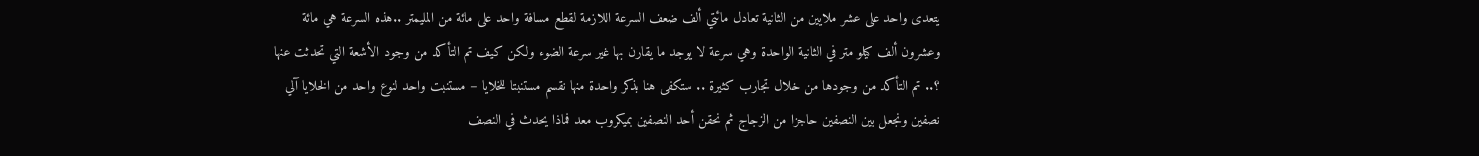يتعدى واحد على عشر ملايين من الثانية تعادل مائتي ألف ضعف السرعة اللازمة لقطع مسافة واحد على مائة من المليمتر ..هذه السرعة هي مائة وعشرون ألف كيلو متر في الثانية الواحدة وهي سرعة لا يوجد ما يقارن بها غير سرعة الضوء ولكن كيف تم التأكد من وجود الأشعة التي تحدثت عنها ؟.. تم التأكد من وجودها من خلال تجارب كثيرة .. ستكفى هنا بذكر واحدة منها نقسم مستنبتا للخلايا – مستنبت واحد لنوع واحد من الخلايا آلي نصفين ونجعل بين النصفين حاجزا من الزجاج ثم نحقن أحد النصفين بميكروب معد فماذا يحدث في النصف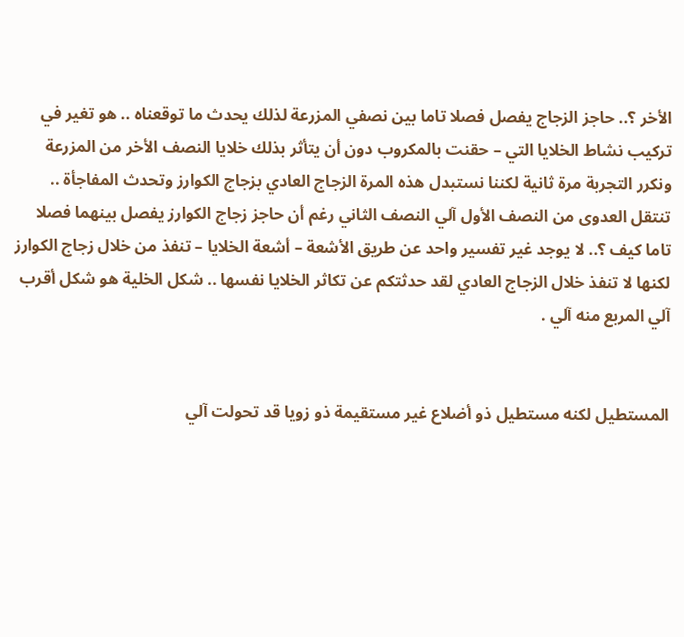الأخر ؟.. حاجز الزجاج يفصل فصلا تاما بين نصفي المزرعة لذلك يحدث ما توقعناه .. هو تغير في تركيب نشاط الخلايا التي – حقنت بالمكروب دون أن يتأثر بذلك خلايا النصف الأخر من المزرعة ونكرر التجربة مرة ثانية لكننا نستبدل هذه المرة الزجاج العادي بزجاج الكوارز وتحدث المفاجأة .. تنتقل العدوى من النصف الأول آلي النصف الثاني رغم أن حاجز زجاج الكوارز يفصل بينهما فصلا تاما كيف ؟.. لا يوجد غير تفسير واحد عن طريق الأشعة – أشعة الخلايا – تنفذ من خلال زجاج الكوارز لكنها لا تنفذ خلال الزجاج العادي لقد حدثتكم عن تكاثر الخلايا نفسها .. شكل الخلية هو شكل أقرب آلي المربع منه آلي .


المستطيل لكنه مستطيل ذو أضلاع غير مستقيمة ذو زويا قد تحولت آلي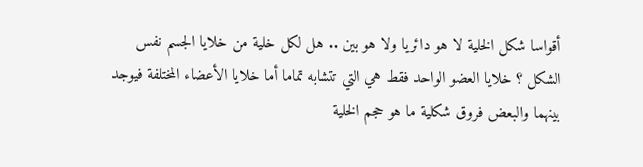أقواسا شكل الخلية لا هو دائريا ولا هو بين .. هل لكل خلية من خلايا الجسم نفس الشكل ؟ خلايا العضو الواحد فقط هي التي تتشابه تماما أما خلايا الأعضاء المختلفة فيوجد بينهما والبعض فروق شكلية ما هو حجم الخلية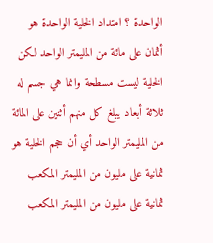الواحدة ؟ امتداد الخلية الواحدة هو أثمان على مائة من المليمتر الواحد لكن الخلية ليست مسطحة وانما هي جسم له ثلاثة أبعاد يبلغ كل منهم أثنين على المائة من المليمتر الواحد أي أن حجم الخلية هو ثمانية على مليون من المليمتر المكعب ثمانية على مليون من المليمتر المكعب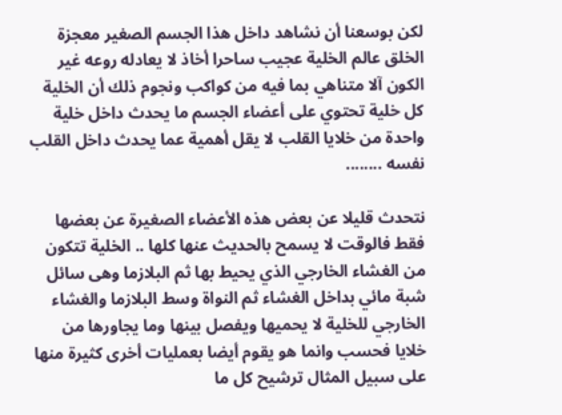لكن بوسعنا أن نشاهد داخل هذا الجسم الصغير معجزة الخلق عالم الخلية عجيب ساحرا أخاذ لا يعادله روعه غير الكون آلا متناهي بما فيه من كواكب ونجوم ذلك أن الخلية كل خلية تحتوي على أعضاء الجسم ما يحدث داخل خلية واحدة من خلايا القلب لا يقل أهمية عما يحدث داخل القلب نفسه ........

نتحدث قليلا عن بعض هذه الأعضاء الصغيرة عن بعضها فقط فالوقت لا يسمح بالحديث عنها كلها .. الخلية تتكون من الغشاء الخارجي الذي يحيط بها ثم البلازما وهى سائل شبة مائي بداخل الغشاء ثم النواة وسط البلازما والغشاء الخارجي للخلية لا يحميها ويفصل بينها وما يجاورها من خلايا فحسب وانما هو يقوم أيضا بعمليات أخرى كثيرة منها على سبيل المثال ترشيح كل ما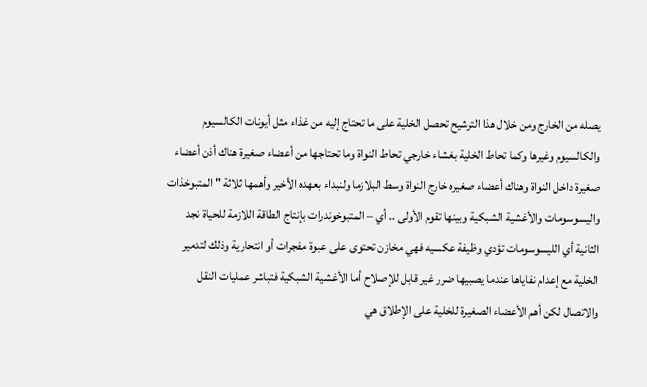يصله من الخارج ومن خلال هذا الترشيح تحصل الخلية على ما تحتاج إليه من غذاء مثل أيونات الكالسيوم والكالسيوم وغيرها وكما تحاط الخلية بغشاء خارجي تحاط النواة وما تحتاجها من أعضاء صغيرة هناك أذن أعضاء صغيرة داخل النواة وهناك أعضاء صغيره خارج النواة وسط البلازما ولنبداء بعهده الأخير وأهمها ثلاثة " المتبوخذات واليسوسومات والأغشية الشبكية وبينها تقوم الأولى .. أي – المتبوخوندرات بإنتاج الطاقة اللازمة للحياة نجد الثانية أي الليسوسومات تؤدي وظيفة عكسيه فهي مخازن تحتوى على عبوة مفجرات أو انتحارية وذلك لتدمير الخلية مع إعدام نفاياها عندما يصبيها ضرر غير قابل للإصلاح أما الأغشية الشبكية فتباشر عمليات النقل والاتصال لكن أهم الأعضاء الصغيرة للخلية على الإطلاق هي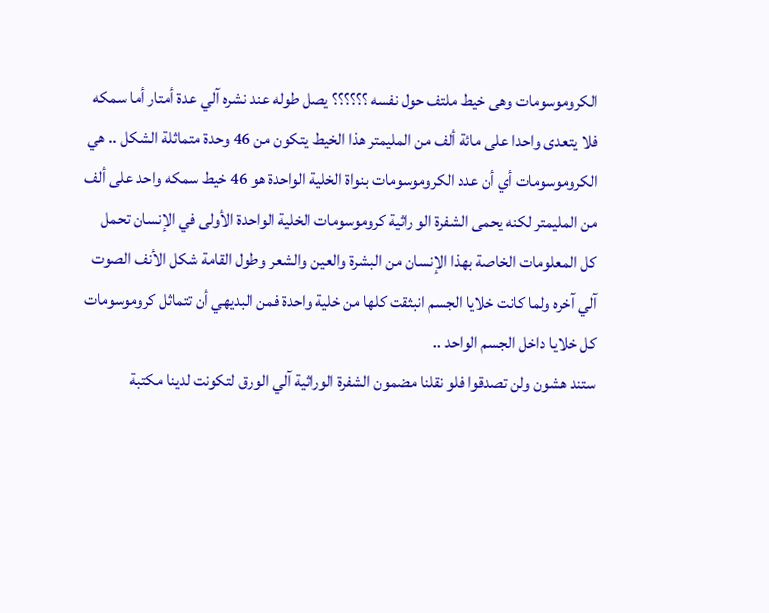الكروموسومات وهى خيط ملتف حول نفسه ؟؟؟؟؟؟ يصل طوله عند نشره آلي عدة أمتار أما سمكه فلا يتعدى واحدا على مائة ألف من المليمتر هذا الخيط يتكون من 46 وحدة متماثلة الشكل .. هي الكروموسومات أي أن عدد الكروموسومات بنواة الخلية الواحدة هو 46 خيط سمكه واحد على ألف من المليمتر لكنه يحمى الشفرة الو راثية كروموسومات الخلية الواحدة الأولى في الإنسان تحمل كل المعلومات الخاصة بهذا الإنسان من البشرة والعين والشعر وطول القامة شكل الأنف الصوت آلي آخره ولما كانت خلايا الجسم انبثقت كلها من خلية واحدة فمن البديهي أن تتماثل كروموسومات كل خلايا داخل الجسم الواحد ..
ستند هشون ولن تصدقوا فلو نقلنا مضمون الشفرة الوراثية آلي الورق لتكونت لدينا مكتبة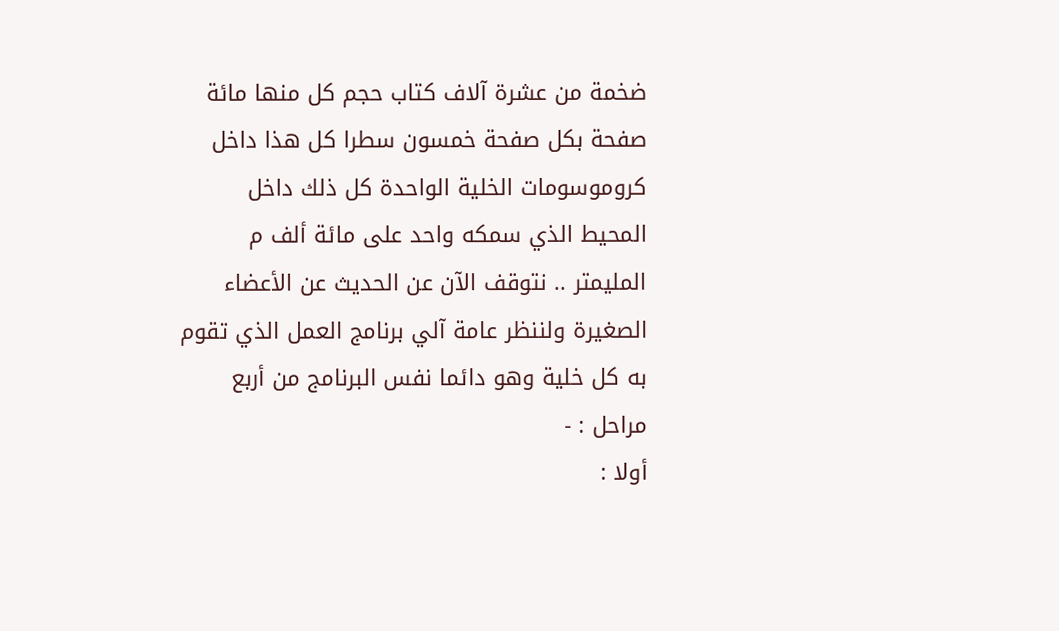ضخمة من عشرة آلاف كتاب حجم كل منها مائة صفحة بكل صفحة خمسون سطرا كل هذا داخل كروموسومات الخلية الواحدة كل ذلك داخل المحيط الذي سمكه واحد على مائة ألف م المليمتر .. نتوقف الآن عن الحديث عن الأعضاء الصغيرة ولننظر عامة آلي برنامج العمل الذي تقوم به كل خلية وهو دائما نفس البرنامج من أربع مراحل : -
أولا :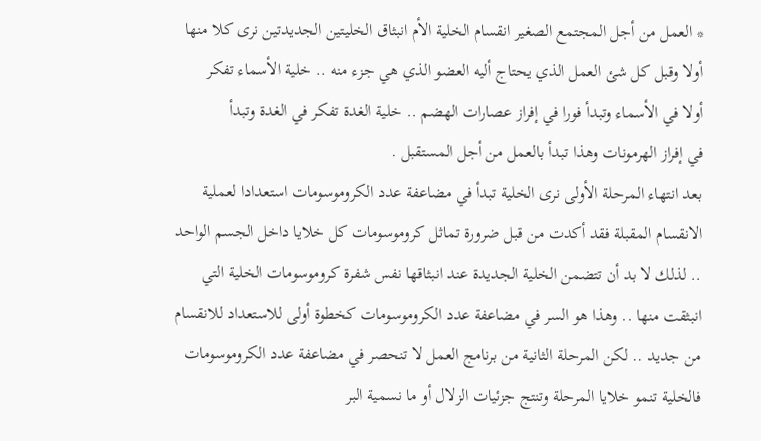* العمل من أجل المجتمع الصغير انقسام الخلية الأم انبثاق الخليتين الجديدتين نرى كلا منها
أولا وقبل كل شئ العمل الذي يحتاج أليه العضو الذي هي جزء منه .. خلية الأسماء تفكر
أولا في الأسماء وتبدأ فورا في إفراز عصارات الهضم .. خلية الغدة تفكر في الغدة وتبدأ
في إفراز الهرمونات وهذا تبدأ بالعمل من أجل المستقبل .
بعد انتهاء المرحلة الأولى نرى الخلية تبدأ في مضاعفة عدد الكروموسومات استعدادا لعملية الانقسام المقبلة فقد أكدت من قبل ضرورة تماثل كروموسومات كل خلايا داخل الجسم الواحد .. لذلك لا بد أن تتضمن الخلية الجديدة عند انبثاقها نفس شفرة كروموسومات الخلية التي انبثقت منها .. وهذا هو السر في مضاعفة عدد الكروموسومات كخطوة أولى للاستعداد للانقسام من جديد .. لكن المرحلة الثانية من برنامج العمل لا تنحصر في مضاعفة عدد الكروموسومات فالخلية تنمو خلايا المرحلة وتنتج جزئيات الزلال أو ما نسمية البر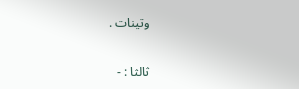وتينات .

ثالثا : -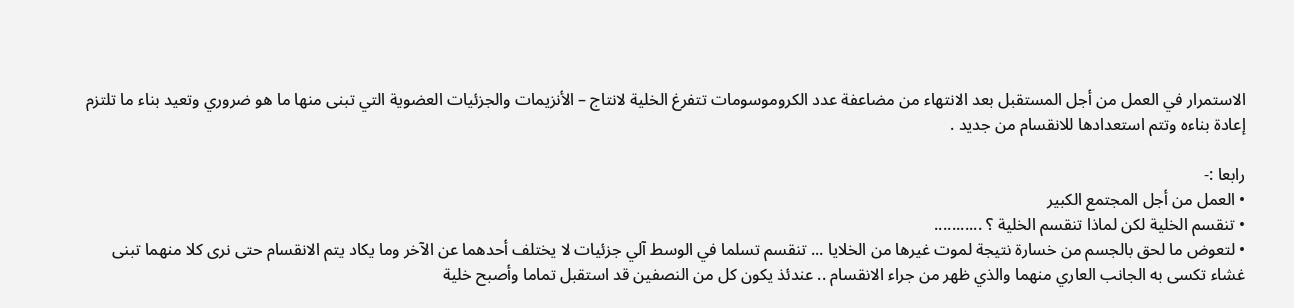الاستمرار في العمل من أجل المستقبل بعد الانتهاء من مضاعفة عدد الكروموسومات تتفرغ الخلية لانتاج – الأنزيمات والجزئيات العضوية التي تبنى منها ما هو ضروري وتعيد بناء ما تلتزم إعادة بناءه وتتم استعدادها للانقسام من جديد .

رابعا :-
• العمل من أجل المجتمع الكبير
• تنقسم الخلية لكن لماذا تنقسم الخلية ؟ ...........
• لتعوض ما لحق بالجسم من خسارة نتيجة لموت غيرها من الخلايا ... تنقسم تسلما في الوسط آلي جزئيات لا يختلف أحدهما عن الآخر وما يكاد يتم الانقسام حتى نرى كلا منهما تبنى غشاء تكسى به الجانب العاري منهما والذي ظهر من جراء الانقسام .. عندئذ يكون كل من النصفين قد استقبل تماما وأصبح خلية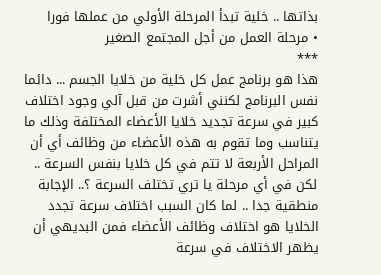بذاتها .. خلية تبدأ المرحلة الأولي من عملها فورا
• مرحلة العمل من أجل المجتمع الصغير
***
هذا هو برنامج عمل كل خلية من خلايا الجسم ... دائما نفس البرنامج لكنني أشرت من قبل آلي وجود اختلاف كبير في سرعة تجديد خلايا الأعضاء المختلفة وذلك ما يتناسب وما تقوم به هذه الأعضاء من وظائف أي أن المراحل الأربعة لا تتم في كل خلايا بنفس السرعة .. لكن في أي مرحلة يا تري تختلف السرعة ؟.. الإجابة منطقية جدا .. لما كان السبب اختلاف سرعة تجدد الخلايا هو اختلاف وظائف الأعضاء فمن البديهي أن يظهر الاختلاف في سرعة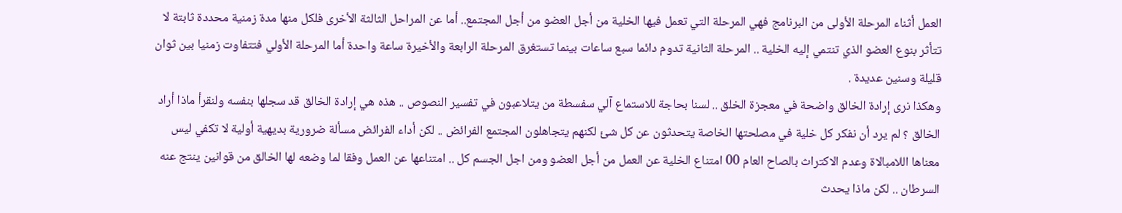العمل أثناء المرحلة الأولى من البرنامج فهي المرحلة التي تعمل فيها الخلية من أجل العضو من أجل المجتمع.. أما عن المراحل الثالثة الأخرى فلكل منها مدة زمنية محددة ثابتة لا تتأثر بنوع العضو الذي تنتمي إليه الخلية .. المرحلة الثانية تدوم دائما سبع ساعات بينما تستغرق المرحلة الرابعة والأخيرة ساعة واحدة أما المرحلة الأولي فتتفاوت زمنيا بين ثوان قليلة وسنين عديدة .
وهكذا نرى إرادة الخالق واضحة في معجزة الخلق .. لسنا بحاجة للاستماع آلي سفسطة من يتلاعبون في تفسير النصوص .. هذه هي إرادة الخالق قد سجلها بنفسه ولنقرأ ماذا أراد الخالق ؟ لم يرد أن نفكر كل خلية في مصلحتها الخاصة يتحدثون عن كل شئ لكنهم يتجاهلون المجتمع الفرائض .. لكن أداء الفرائض مسألة ضرورية بديهية أولية لا تكفي ليس معناها اللامبالاة وعدم الاكتراث بالصاح العام 00 امتناع الخلية عن العمل من أجل العضو ومن اجل الجسم كل .. امتناعها عن العمل وفقا لما وضعه لها الخالق من قوانين ينتج عنه السرطان .. لكن ماذا يحدث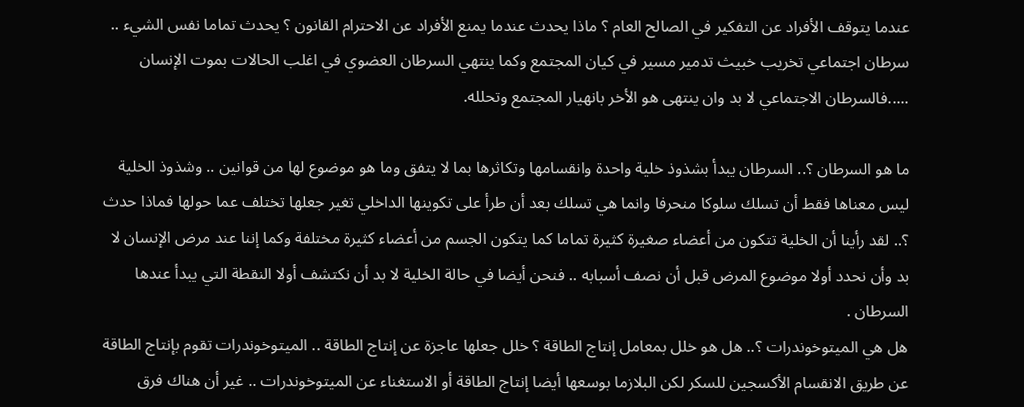عندما يتوقف الأفراد عن التفكير في الصالح العام ؟ ماذا يحدث عندما يمنع الأفراد عن الاحترام القانون ؟ يحدث تماما نفس الشيء .. سرطان اجتماعي تخريب خبيث تدمير مسير في كيان المجتمع وكما ينتهي السرطان العضوي في اغلب الحالات بموت الإنسان .....فالسرطان الاجتماعي لا بد وان ينتهى هو الأخر بانهيار المجتمع وتحلله.

ما هو السرطان ؟.. السرطان يبدأ بشذوذ خلية واحدة وانقسامها وتكاثرها بما لا يتفق وما هو موضوع لها من قوانين .. وشذوذ الخلية ليس معناها فقط أن تسلك سلوكا منحرفا وانما هي تسلك بعد أن طرأ على تكوينها الداخلي تغير جعلها تختلف عما حولها فماذا حدث ؟.. لقد رأينا أن الخلية تتكون من أعضاء صغيرة كثيرة تماما كما يتكون الجسم من أعضاء كثيرة مختلفة وكما إننا عند مرض الإنسان لا بد وأن نحدد أولا موضوع المرض قبل أن نصف أسبابه .. فنحن أيضا في حالة الخلية لا بد أن نكتشف أولا النقطة التي يبدأ عندها السرطان .
هل هي الميتوخوندرات ؟.. هل هو خلل بمعامل إنتاج الطاقة ؟ خلل جعلها عاجزة عن إنتاج الطاقة .. الميتوخوندرات تقوم بإنتاج الطاقة عن طريق الانقسام الأكسجين للسكر لكن البلازما بوسعها أيضا إنتاج الطاقة أو الاستغناء عن الميتوخوندرات .. غير أن هناك فرق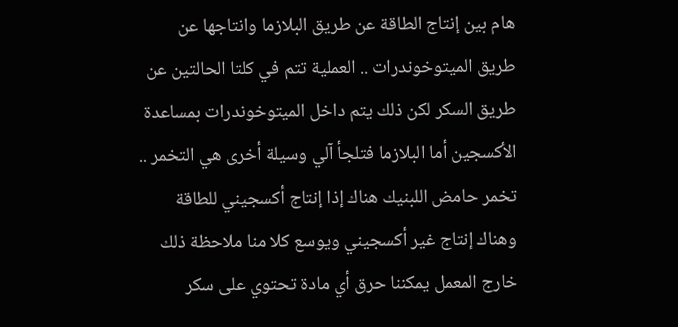هام بين إنتاج الطاقة عن طريق البلازما وانتاجها عن طريق الميتوخوندرات .. العملية تتم في كلتا الحالتين عن طريق السكر لكن ذلك يتم داخل الميتوخوندرات بمساعدة الأكسجين أما البلازما فتلجأ آلي وسيلة أخرى هي التخمر .. تخمر حامض اللبنيك هناك إذا إنتاج أكسجيني للطاقة وهناك إنتاج غير أكسجيني ويوسع كلا منا ملاحظة ذلك خارج المعمل يمكننا حرق أي مادة تحتوي على سكر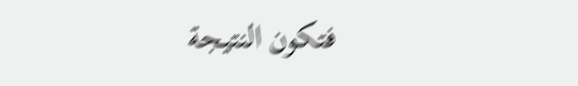فتكون النتيجة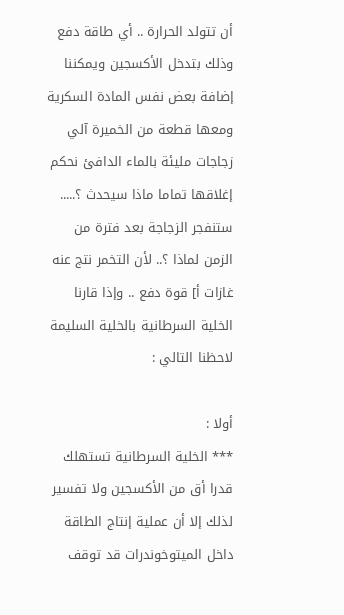أن تتولد الحرارة .. أي طاقة دفع وذلك بتدخل الأكسجين ويمكننا إضافة بعض نفس المادة السكرية ومعها قطعة من الخميرة آلي زجاجات مليئة بالماء الدافئ نحكم إغلاقها تماما ماذا سيحدث ؟..... ستنفجر الزجاجة بعد فترة من الزمن لماذا ؟.. لأن التخمر نتج عنه غازات أ] قوة دفع .. وإذا قارنا الخلية السرطانية بالخلية السليمة لاحظنا التالي :

أولا :
*** الخلية السرطانية تستهلك قدرا أق من الأكسجين ولا تفسير لذلك إلا أن عملية إنتاج الطاقة
داخل الميتوخوندرات قد توقف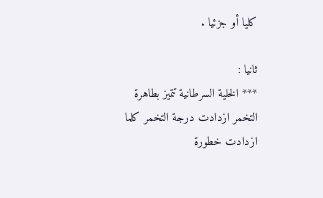كليا أو جزئيا .

ثانيا :
*** الخلية السرطانية تتميز بطاهرة التخمر ازدادت درجة التخمر كلما ازدادت خطورة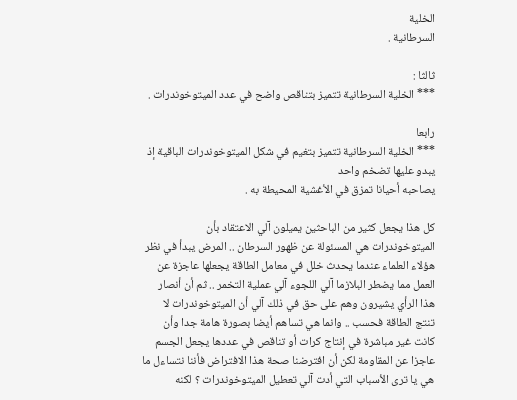الخلية
السرطانية .

ثالثا :
*** الخلية السرطانية تتميز بتناقص واضح في عدد الميتوخوندرات .

رابعا
*** الخلية السرطانية تتميز بتغيم في شكل الميتوخوندرات الباقية إذ يبدو عليها تضخم واحد
يصاحبه أحيانا تمزق في الأغشية المحيطة به .

كل هذا يجعل كثير من الباحثين يميلون آلي الاعتقاد بأن الميتوخوندرات هي المسئولة عن ظهور السرطان .. المرض يبدأ في نظر هؤلاء العلماء عندما يحدث خلل في معامل الطاقة يجعلها عاجزة عن العمل مما يضطر البلازما آلي اللجوء آلي عملية التخمر .. ثم أن أنصار هذا الرأي يشيرون وهم على حق في ذلك آلي أن الميتوخوندرات لا تنتج الطاقة فحسب .. وانما هي تساهم أيضا بصورة هامة جدا وأن كانت غير مباشرة في إنتاج كرات أو تناقص في عددها يجعل الجسم عاجزا عن المقاومة لكن أن افترضنا صحة هذا الافتراض فأننا نتساءل ما هي يا ترى الأسباب التي أدت آلي تعطيل الميتوخوندرات ؟ لكنه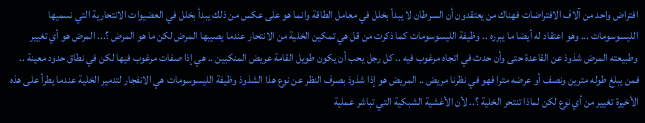افتراض واحد من آلاف الافتراضات فهناك من يعتقدون أن السرطان لا يبدأ بخلل في معامل الطاقة وانما هو على عكس من ذلك يبدأ بخلل في العضيوات الانتحارية التي نسميها الليسوسومات ... وهو اعتقاد له أيضا ما يبرره .. وظيفة الليسوسومات كما ذكرت من قل هي تمكين الخلية من الانتحار عندما يصيبها المرض لكن ما هو المرض ؟... المرض هو أي تغيير وطبيعته المرض شذوذ عن القاعدة حتى وأن حدث في اتجاه مرغوب فيه .. كل رجل يحب أن يكون طويل القامة عريض المنكبين .. هي إذا صفات مرغوب فيها لكن في نطاق حدود معينة .. فمن يبلغ طوله مترين ونصف أو عرضه مترا فهو في نظرنا مريض .. المريض هو إذا شذوذ بصرف النظر عن نوع هذا الشذوذ وظيفة الليسوسومات هي الانفجار لتدمير الخلية عندما يطرأ على هذه الأخيرة تغيير من أي نوع لكن لماذا تنتحر الخلية ؟.. لأن الأغشية الشبكية التي تباشر عملية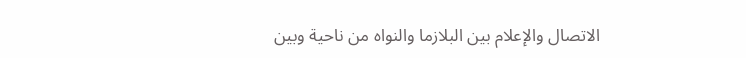الاتصال والإعلام بين البلازما والنواه من ناحية وبين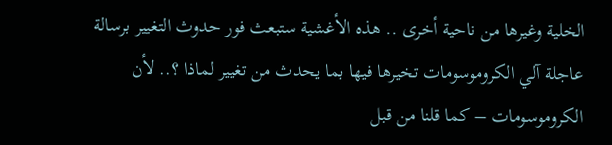الخلية وغيرها من ناحية أخرى .. هذه الأغشية ستبعث فور حدوث التغيير برسالة عاجلة آلي الكروموسومات تخيرها فيها بما يحدث من تغيير لماذا ؟.. لأن الكروموسومات – كما قلنا من قبل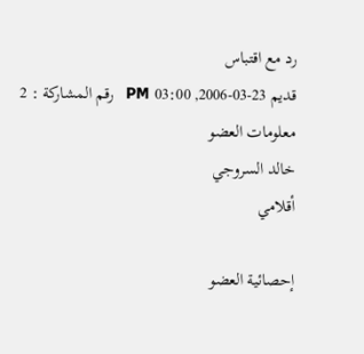رد مع اقتباس
قديم 23-03-2006, 03:00 PM   رقم المشاركة : 2
معلومات العضو
خالد السروجي
أقلامي

إحصائية العضو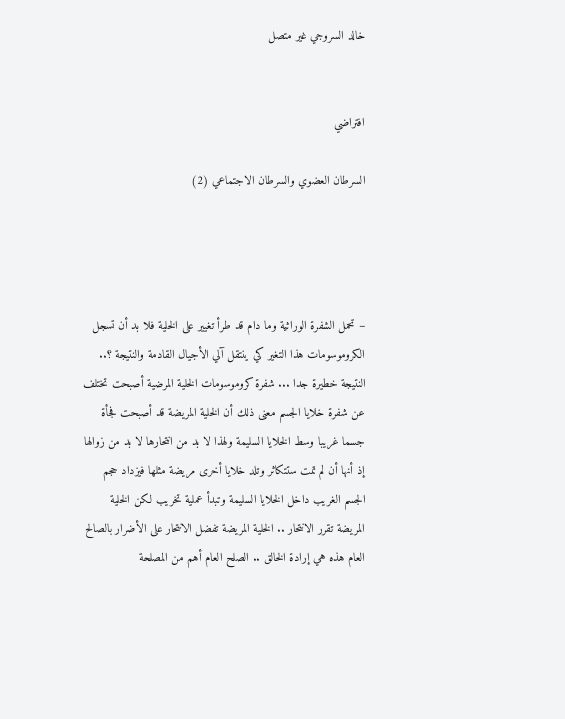خالد السروجي غير متصل


افتراضي

السرطان العضوي والسرطان الاجتماعي (2)




– تحمل الشفرة الوراثية وما دام قد طرأ تغيير على الخلية فلا بد أن تسجل الكروموسومات هذا التغير كي ينتقل آلي الأجيال القادمة والنتيجة ؟.. النتيجة خطيرة جدا ... شفرة كروموسومات الخلية المرضية أصبحت تختلف عن شفرة خلايا الجسم معنى ذلك أن الخلية المريضة قد أصبحت فجأة جسما غريبا وسط الخلايا السليمة ولهذا لا بد من انتحارها لا بد من زوالها إذ أنها أن لم تمت ستتكاثر وتلد خلايا أخرى مريضة مثلها فيزداد حجم الجسم الغريب داخل الخلايا السليمة وتبدأ عملية تخريب لكن الخلية المريضة تقرر الانتحار .. الخلية المريضة تفضل الانتحار على الأضرار بالصالح العام هذه هي إرادة الخالق .. الصلح العام أهم من المصلحة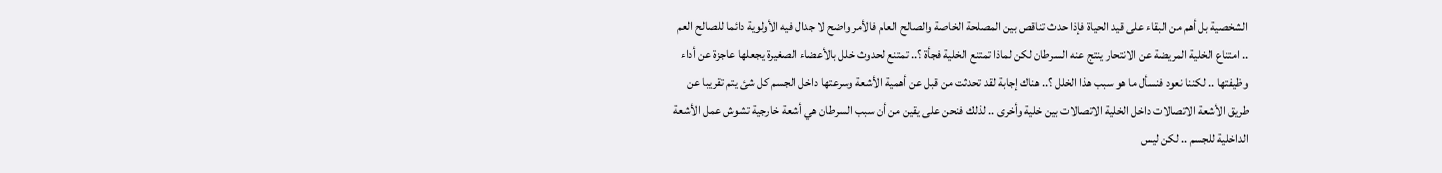الشخصية بل أهم من البقاء على قيد الحياة فإذا حدث تناقص بين المصلحة الخاصة والصالح العام فالأمر واضح لا جدال فيه الأولوية دائما للصالح العم .. امتناع الخلية المريضة عن الانتحار ينتج عنه السرطان لكن لماذا تمتنع الخلية فجأة ؟.. تمتنع لحدوث خلل بالأعضاء الصغيرة يجعلها عاجزة عن أداء وظيفتها .. لكننا نعود فنسأل ما هو سبب هذا الخلل ؟.. هناك إجابة لقد تحدثت من قبل عن أهمية الأشعة وسرعتها داخل الجسم كل شئ يتم تقريبا عن طريق الأشعة الاتصالات داخل الخلية الاتصالات بين خلية وأخرى .. لذلك فنحن على يقين من أن سبب السرطان هي أشعة خارجية تشوش عمل الأشعة الداخلية للجسم .. لكن ليس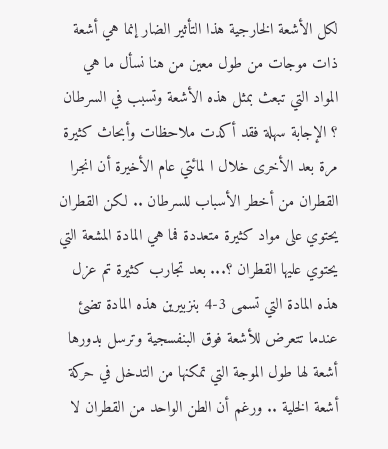لكل الأشعة الخارجية هذا التأثير الضار إنما هي أشعة ذات موجات من طول معين من هنا نسأل ما هي المواد التي تبعث بمثل هذه الأشعة وتسبب في السرطان ؟ الإجابة سهلة فقد أكدت ملاحظات وأبحاث كثيرة مرة بعد الأخرى خلال ا لمائتي عام الأخيرة أن انجرا القطران من أخطر الأسباب للسرطان .. لكن القطران يحتوي على مواد كثيرة متعددة فما هي المادة المشعة التي يحتوي عليها القطران ؟... بعد تجارب كثيرة تم عزل هذه المادة التي تسمى 3-4 بنزبيرين هذه المادة تضئ عندما تتعرض للأشعة فوق البنفسجية وترسل بدورها أشعة لها طول الموجة التي تمكنها من التدخل في حركة أشعة الخلية .. ورغم أن الطن الواحد من القطران لا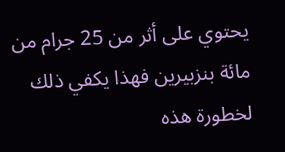يحتوي على أثر من 25 جرام من مائة بنزبيرين فهذا يكفي ذلك لخطورة هذه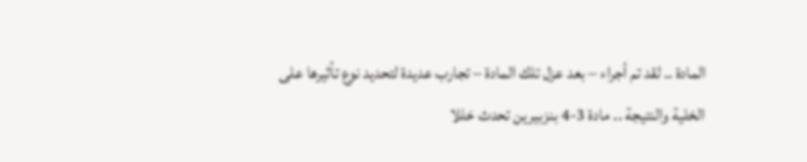المادة .. لقد تم أجراء – بعد عزل تلك المادة – تجارب عديدة لتحديد نوع تأثيرها على الخلية والنتيجة .. مادة 3-4 بنزبيرين تحدث خللا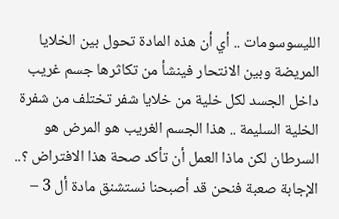الليسوسومات .. أي أن هذه المادة تحول بين الخلايا المريضة وبين الانتحار فينشأ من تكاثرها جسم غريب داخل الجسد لكل خلية من خلايا شفر تختلف من شفرة الخلية السليمة .. هذا الجسم الغريب هو المرض هو السرطان لكن ماذا العمل أن تأكد صحة هذا الافتراض ؟.. الإجابة صعبة فنحن قد أصبحنا نستشنق مادة أل 3 –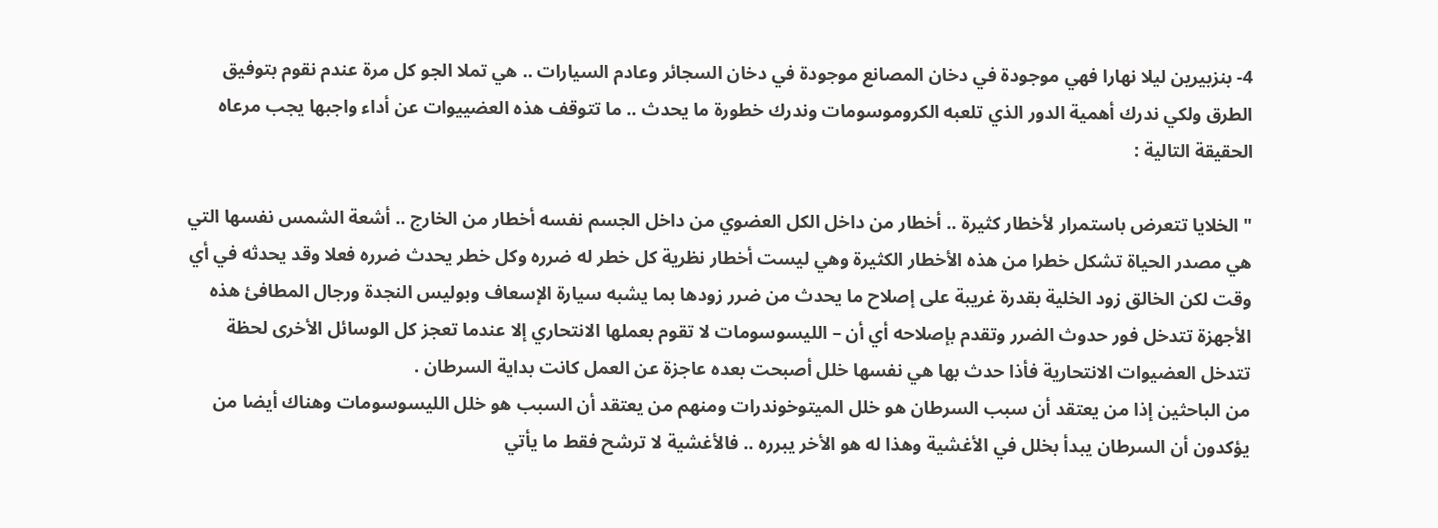4- بنزبيرين ليلا نهارا فهي موجودة في دخان المصانع موجودة في دخان السجائر وعادم السيارات .. هي تملا الجو كل مرة عندم نقوم بتوفيق الطرق ولكي ندرك أهمية الدور الذي تلعبه الكروموسومات وندرك خطورة ما يحدث .. ما تتوقف هذه العضييوات عن أداء واجبها يجب مرعاه
الحقيقة التالية :

" الخلايا تتعرض باستمرار لأخطار كثيرة .. أخطار من داخل الكل العضوي من داخل الجسم نفسه أخطار من الخارج .. أشعة الشمس نفسها التي هي مصدر الحياة تشكل خطرا من هذه الأخطار الكثيرة وهي ليست أخطار نظرية كل خطر له ضرره وكل خطر يحدث ضرره فعلا وقد يحدثه في أي وقت لكن الخالق زود الخلية بقدرة غريبة على إصلاح ما يحدث من ضرر زودها بما يشبه سيارة الإسعاف وبوليس النجدة ورجال المطافئ هذه الأجهزة تتدخل فور حدوث الضرر وتقدم بإصلاحه أي أن – الليسوسومات لا تقوم بعملها الانتحاري إلا عندما تعجز كل الوسائل الأخرى لحظة تتدخل العضيوات الانتحارية فأذا حدث بها هي نفسها خلل أصبحت بعده عاجزة عن العمل كانت بداية السرطان .
من الباحثين إذا من يعتقد أن سبب السرطان هو خلل الميتوخوندرات ومنهم من يعتقد أن السبب هو خلل الليسوسومات وهناك أيضا من يؤكدون أن السرطان يبدأ بخلل في الأغشية وهذا له هو الأخر يبرره .. فالأغشية لا ترشح فقط ما يأتي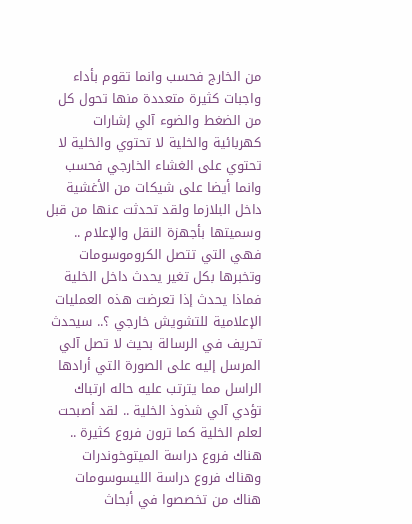من الخارج فحسب وانما تقوم بأداء واجبات كثيرة متعددة منها تحول كل من الضغط والضوء آلي إشارات كهربائية والخلية لا تحتوي والخلية لا تحتوي على الغشاء الخارجي فحسب وانما أيضا على شيكات من الأغشية داخل البلازما ولقد تحدثت عنها من قبل وسميتها بأجهزة النقل والإعلام .. فهي التي تتصل الكروموسومات وتخبرها بكل تغير يحدث داخل الخلية فماذا يحدث إذا تعرضت هذه العمليات الإعلامية للتشويش خارجي ؟.. سيحدث تحريف في الرسالة بحيث لا تصل آلي المرسل إليه على الصورة التي أرادها الراسل مما يترتب عليه حاله ارتباك تؤدي آلي شذوذ الخلية .. لقد أصبحت لعلم الخلية كما ترون فروع كثيرة .. هناك فروع دراسة الميتوخوندرات وهناك فروع دراسة الليسوسومات هناك من تخصصوا في أبحاث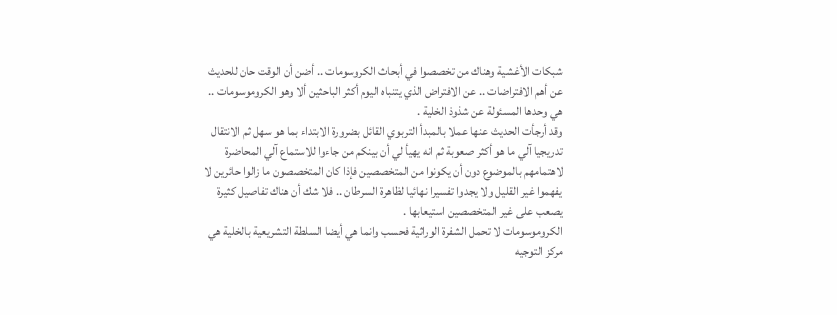شبكات الأغشية وهناك من تخصصوا في أبحاث الكروسومات .. أضن أن الوقت حان للحديث عن أهم الافتراضات .. عن الافتراض الذي يتنباه اليوم أكثر الباحثين ألا وهو الكروموسومات .. هي وحدها المسئولة عن شذوذ الخلية .
وقد أرجأت الحديث عنها عملا بالمبدأ التربوي القائل بضرورة الابتداء بما هو سهل ثم الانتقال تدريجيا آلي ما هو أكثر صعوبة ثم انه يهيأ لي أن بينكم من جاءوا للاستماع آلي المحاضرة
لاهتمامهم بالموضوع دون أن يكونوا من المتخصصين فإذا كان المتخصصون ما زالوا حائرين لا يفهموا غير القليل ولا يجدوا تفسيرا نهائيا لظاهرة السرطان .. فلا شك أن هناك تفاصيل كثيرة يصعب على غير المتخصصين استيعابها .
الكروموسومات لا تحمل الشفرة الوراثية فحسب وانما هي أيضا السلطة التشريعية بالخلية هي مركز التوجيه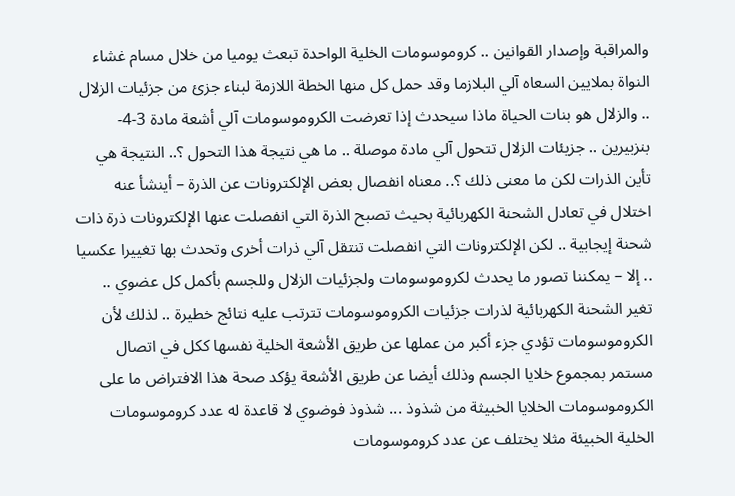والمراقبة وإصدار القوانين .. كروموسومات الخلية الواحدة تبعث يوميا من خلال مسام غشاء النواة بملايين السعاه آلي البلازما وقد حمل كل منها الخطة اللازمة لبناء جزئ من جزئيات الزلال .. والزلال هو بنات الحياة ماذا سيحدث إذا تعرضت الكروموسومات آلي أشعة مادة 3-4- بنزبيرين .. جزيئات الزلال تتحول آلي مادة موصلة .. ما هي نتيجة هذا التحول ؟.. النتيجة هي تأين الذرات لكن ما معنى ذلك ؟.. معناه انفصال بعض الإلكترونات عن الذرة – أينشأ عنه اختلال في تعادل الشحنة الكهربائية بحيث تصبح الذرة التي انفصلت عنها الإلكترونات ذرة ذات شحنة إيجابية .. لكن الإلكترونات التي انفصلت تنتقل آلي ذرات أخرى وتحدث بها تغييرا عكسيا .. إلا – يمكننا تصور ما يحدث لكروموسومات ولجزئيات الزلال وللجسم بأكمل كل عضوي .. تغير الشحنة الكهربائية لذرات جزئيات الكروموسومات تترتب عليه نتائج خطيرة .. لذلك لأن الكروموسومات تؤدي جزء أكبر من عملها عن طريق الأشعة الخلية نفسها ككل في اتصال مستمر بمجموع خلايا الجسم وذلك أيضا عن طريق الأشعة يؤكد صحة هذا الافتراض ما على الكروموسومات الخلايا الخبيثة من شذوذ ... شذوذ فوضوي لا قاعدة له عدد كروموسومات الخلية الخبيئة مثلا يختلف عن عدد كروموسومات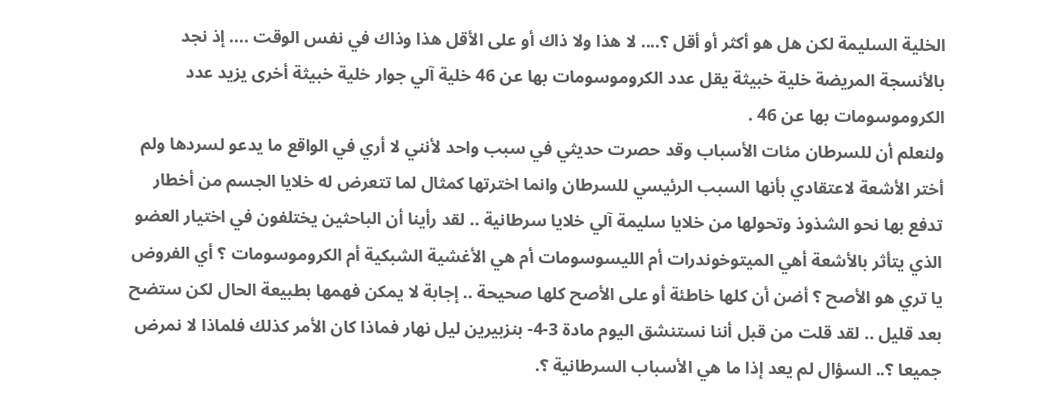الخلية السليمة لكن هل هو أكثر أو أقل ؟.... لا هذا ولا ذاك أو على الأقل هذا وذاك في نفس الوقت .... إذ نجد بالأنسجة المريضة خلية خبيثة يقل عدد الكروموسومات بها عن 46 خلية آلي جوار خلية خبيثة أخرى يزيد عدد الكروموسومات بها عن 46 .
ولنعلم أن للسرطان مئات الأسباب وقد حصرت حديثي في سبب واحد لأنني لا أري في الواقع ما يدعو لسردها ولم أختر الأشعة لاعتقادي بأنها السبب الرئيسي للسرطان وانما اخترتها كمثال لما تتعرض له خلايا الجسم من أخطار تدفع بها نحو الشذوذ وتحولها من خلايا سليمة آلي خلايا سرطانية .. لقد رأينا أن الباحثين يختلفون في اختيار العضو الذي يتأثر بالأشعة أهي الميتوخوندرات أم الليسوسومات أم هي الأغشية الشبكية أم الكروموسومات ؟ أي الفروض يا تري هو الأصح ؟ أضن أن كلها خاطئة أو على الأصح كلها صحيحة .. إجابة لا يمكن فهمها بطبيعة الحال لكن ستضح بعد قليل .. لقد قلت من قبل أننا نستنشق اليوم مادة 3-4- بنزبيرين ليل نهار فماذا كان الأمر كذلك فلماذا لا نمرض جميعا ؟.. السؤال لم يعد إذا ما هي الأسباب السرطانية ؟.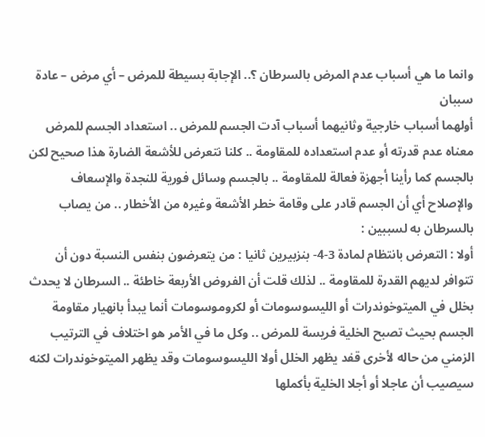وانما ما هي أسباب عدم المرض بالسرطان ؟.. الإجابة بسيطة للمرض – أي مرض – عادة سببان
أولهما أسباب خارجية وثانيهما أسباب آدت الجسم للمرض .. استعداد الجسم للمرض معناه عدم قدرته أو عدم استعداده للمقاومة .. كلنا نتعرض للأشعة الضارة هذا صحيح لكن بالجسم كما رأينا أجهزة فعالة للمقاومة .. بالجسم وسائل فورية للنجدة والإسعاف والإصلاح أي أن الجسم قادر على وقامة خطر الأشعة وغيره من الأخطار .. من يصاب بالسرطان به لسببين :
أولا : التعرض بانتظام لمادة 3-4- بنزبيرين ثانيا : من يتعرضون بنفس النسبة دون أن تتوافر لديهم القدرة للمقاومة .. لذلك قلت أن الفروض الأربعة خاطئة .. السرطان لا يحدث بخلل في الميتوخوندرات أو الليسوسومات أو لكروموسومات أنما يبدأ بانهيار مقاومة الجسم بحيث تصبح الخلية فريسة للمرض .. وكل ما في الأمر هو اختلاف في الترتيب الزمني من حاله لأخرى قفد يظهر الخلل أولا الليسوسومات وقد يظهر الميتوخوندرات لكنه سيصيب أن عاجلا أو أجلا الخلية بأكملها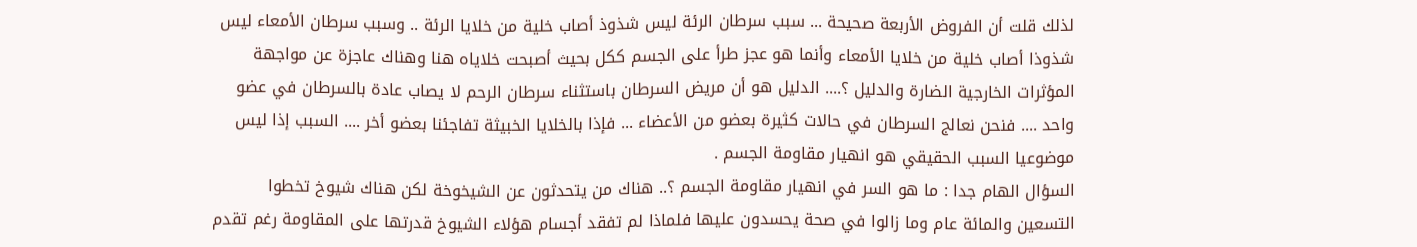لذلك قلت أن الفروض الأربعة صحيحة ... سبب سرطان الرئة ليس شذوذ أصاب خلية من خلايا الرئة .. وسبب سرطان الأمعاء ليس شذوذا أصاب خلية من خلايا الأمعاء وأنما هو عجز طرأ على الجسم ككل بحيث أصبحت خلاياه هنا وهناك عاجزة عن مواجهة المؤثرات الخارجية الضارة والدليل ؟.... الدليل هو أن مريض السرطان باستثناء سرطان الرحم لا يصاب عادة بالسرطان في عضو واحد .... فنحن نعالج السرطان في حالات كثيرة بعضو من الأعضاء ... فإذا بالخلايا الخبيثة تفاجئنا بعضو أخر .... السبب إذا ليس موضوعيا السبب الحقيقي هو انهيار مقاومة الجسم .
السؤال الهام جدا : ما هو السر في انهيار مقاومة الجسم ؟.. هناك من يتحدثون عن الشيخوخة لكن هناك شيوخ تخطوا التسعين والمائة عام وما زالوا في صحة يحسدون عليها فلماذا لم تفقد أجسام هؤلاء الشيوخ قدرتها على المقاومة رغم تقدم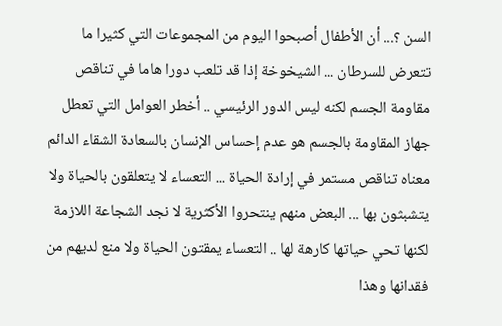السن ؟... أن الأطفال أصبحوا اليوم من المجموعات التي كثيرا ما تتعرض للسرطان ... الشيخوخة إذا قد تلعب دورا هاما في تناقص مقاومة الجسم لكنه ليس الدور الرئيسي .. أخطر العوامل التي تعطل جهاز المقاومة بالجسم هو عدم إحساس الإنسان بالسعادة الشقاء الدائم معناه تناقص مستمر في إرادة الحياة ... التعساء لا يتعلقون بالحياة ولا يتشبثون بها ... البعض منهم ينتحروا الأكثرية لا نجد الشجاعة اللازمة لكنها تحي حياتها كارهة لها .. التعساء يمقتون الحياة ولا منع لديهم من فقدانها وهذا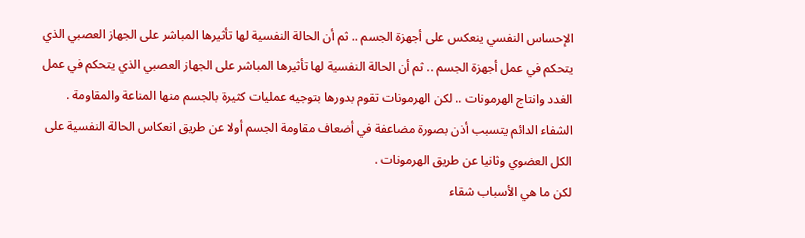الإحساس النفسي ينعكس على أجهزة الجسم .. ثم أن الحالة النفسية لها تأثيرها المباشر على الجهاز العصبي الذي يتحكم في عمل أجهزة الجسم .. ثم أن الحالة النفسية لها تأثيرها المباشر على الجهاز العصبي الذي يتحكم في عمل الغدد وانتاج الهرمونات .. لكن الهرمونات تقوم بدورها بتوجيه عمليات كثيرة بالجسم منها المناعة والمقاومة . الشفاء الدائم يتسبب أذن بصورة مضاعفة في أضعاف مقاومة الجسم أولا عن طريق انعكاس الحالة النفسية على الكل العضوي وثانيا عن طريق الهرمونات .
لكن ما هي الأسباب شقاء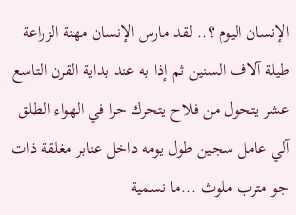الإنسان اليوم ؟.. لقد مارس الإنسان مهنة الزراعة طيلة آلاف السنين ثم إذا به عند بداية القرن التاسع عشر يتحول من فلاح يتحرك حرا في الهواء الطلق آلي عامل سجين طول يومه داخل عنابر مغلقة ذات جو مترب ملوث ...ما نسمية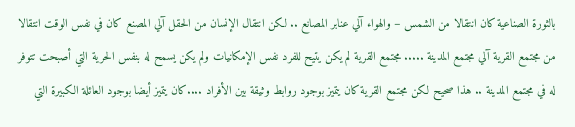بالثورة الصناعية كان انتقالا من الشمس – والهواء آلي عنابر المصانع .. لكن انتقال الإنسان من الحقل آلي المصنع كان في نفس الوقت انتقالا من مجتمع القرية آلي مجتمع المدينة ..... مجتمع القرية لم يكن يتيح للفرد نفس الإمكانيات ولم يكن يسمح له بنفس الحرية التي أصبحت تتوفر له في مجتمع المدينة .. هذا صحيح لكن مجتمع القرية كان يتميز بوجود روابط وثيقة بين الأفراد ....كان يتميز أيضا بوجود العائلة الكبيرة التي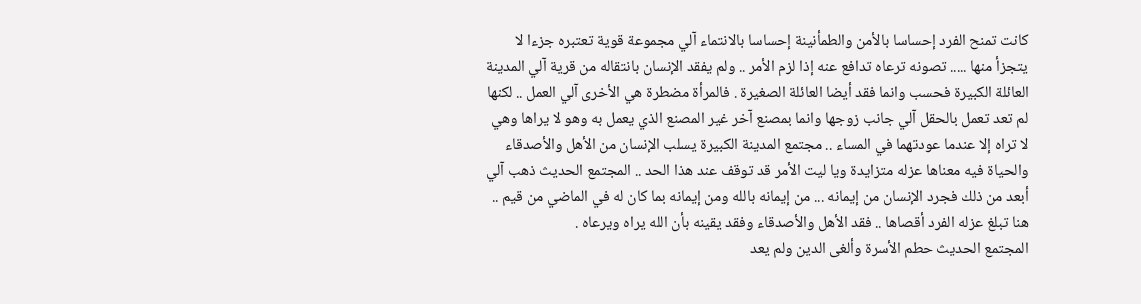كانت تمنح الفرد إحساسا بالأمن والطمأنينة إحساسا بالانتماء آلي مجموعة قوية تعتبره جزءا لا يتجزأ منها ..... تصونه ترعاه تدافع عنه إذا لزم الأمر .. ولم يفقد الإنسان بانتقاله من قرية آلي المدينة العائلة الكبيرة فحسب وانما فقد أيضا العائلة الصغيرة . فالمرأة مضطرة هي الأخرى آلي العمل .. لكنها لم تعد تعمل بالحقل آلي جانب زوجها وانما بمصنع آخر غير المصنع الذي يعمل به وهو لا يراها وهي لا تراه إلا عندما عودتهما في المساء .. مجتمع المدينة الكبيرة يسلب الإنسان من الأهل والأصدقاء والحياة فيه معناها عزله متزايدة ويا ليت الأمر قد توقف عند هذا الحد .. المجتمع الحديث ذهب آلي أبعد من ذلك فجرد الإنسان من إيمانه ... من إيمانه بالله ومن إيمانه بما كان له في الماضي من قيم .. هنا تبلغ عزله الفرد أقصاها .. فقد الأهل والأصدقاء وفقد يقينه بأن الله يراه ويرعاه .
المجتمع الحديث حطم الأسرة وألغى الدين ولم يعد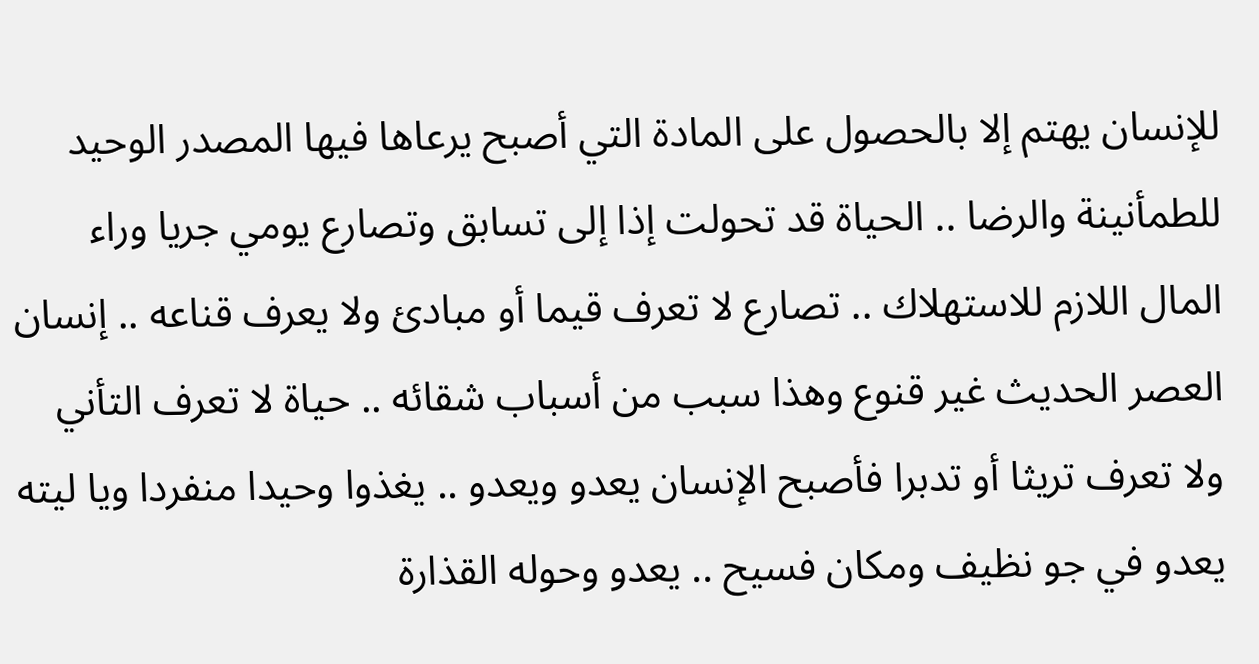للإنسان يهتم إلا بالحصول على المادة التي أصبح يرعاها فيها المصدر الوحيد للطمأنينة والرضا .. الحياة قد تحولت إذا إلى تسابق وتصارع يومي جريا وراء المال اللازم للاستهلاك .. تصارع لا تعرف قيما أو مبادئ ولا يعرف قناعه .. إنسان العصر الحديث غير قنوع وهذا سبب من أسباب شقائه .. حياة لا تعرف التأني ولا تعرف تريثا أو تدبرا فأصبح الإنسان يعدو ويعدو .. يغذوا وحيدا منفردا ويا ليته يعدو في جو نظيف ومكان فسيح .. يعدو وحوله القذارة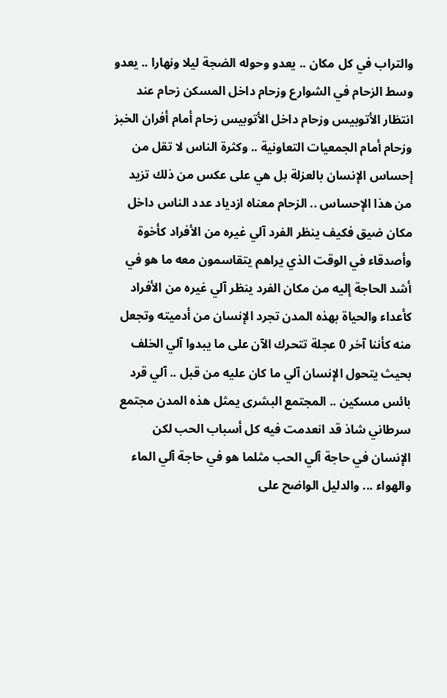والتراب في كل مكان .. يعدو وحوله الضجة ليلا ونهارا .. يعدو وسط الزحام في الشوارع وزحام داخل المسكن زحام عند انتظار الأتوبيس وزحام داخل الأتوبيس زحام أمام أفران الخبز وزحام أمام الجمعيات التعاونية .. وكثرة الناس لا تقل من إحساس الإنسان بالعزلة بل هي على عكس من ذلك تزيد من هذا الإحساس .. الزحام معناه ازدياد عدد الناس داخل مكان ضيق فكيف ينظر الفرد آلي غيره من الأفراد كأخوة وأصدقاء في الوقت الذي يراهم يتقاسمون معه ما هو في أشد الحاجة إليه من مكان الفرد ينظر آلي غيره من الأفراد كأعداء والحياة بهذه المدن تجرد الإنسان من أدميته وتجعل منه كأننا آخر 0 عجلة تتحرك الآن على ما يبدوا آلي الخلف بحيث يتحول الإنسان آلي ما كان عليه من قبل .. آلي قرد بائس مسكين .. المجتمع البشرى يمثل هذه المدن مجتمع سرطاني شاذ قد انعدمت فيه كل أسباب الحب لكن الإنسان في حاجة آلي الحب مثلما هو في حاجة آلي الماء والهواء ... والدليل الواضح على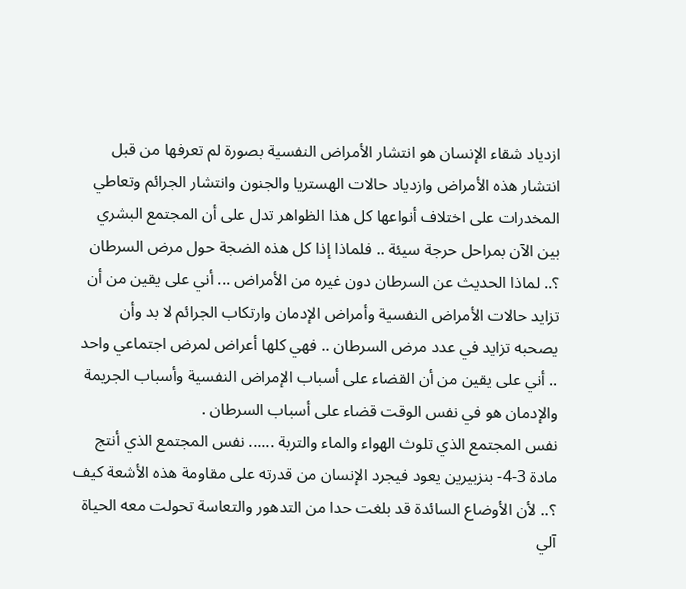ازدياد شقاء الإنسان هو انتشار الأمراض النفسية بصورة لم تعرفها من قبل انتشار هذه الأمراض وازدياد حالات الهستريا والجنون وانتشار الجرائم وتعاطي المخدرات على اختلاف أنواعها كل هذا الظواهر تدل على أن المجتمع البشري بين الآن بمراحل حرجة سيئة .. فلماذا إذا كل هذه الضجة حول مرض السرطان ؟.. لماذا الحديث عن السرطان دون غيره من الأمراض ... أني على يقين من أن تزايد حالات الأمراض النفسية وأمراض الإدمان وارتكاب الجرائم لا بد وأن يصحبه تزايد في عدد مرض السرطان .. فهي كلها أعراض لمرض اجتماعي واحد .. أني على يقين من أن القضاء على أسباب الإمراض النفسية وأسباب الجريمة والإدمان هو في نفس الوقت قضاء على أسباب السرطان .
نفس المجتمع الذي تلوث الهواء والماء والتربة ...... نفس المجتمع الذي أنتج مادة 3-4- بنزبيرين يعود فيجرد الإنسان من قدرته على مقاومة هذه الأشعة كيف ؟.. لأن الأوضاع السائدة قد بلغت حدا من التدهور والتعاسة تحولت معه الحياة آلي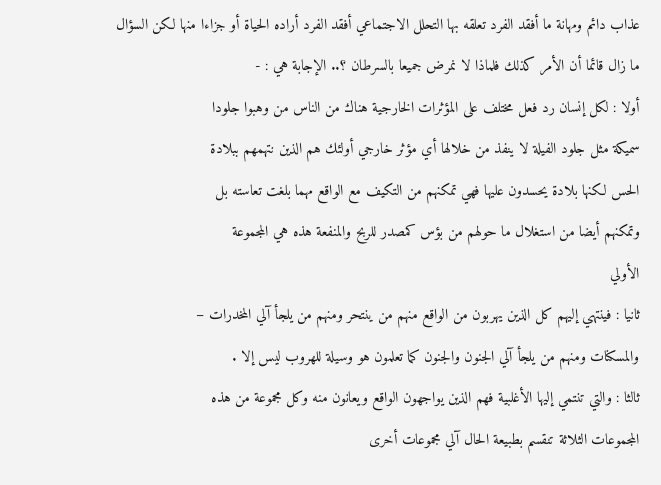عذاب دائم ومهانة ما أفقد الفرد تعلقه بها التحلل الاجتماعي أفقد الفرد أراده الحياة أو جزاءا منها لكن السؤال ما زال قائما أن الأمر كذلك فلماذا لا نمرض جميعا بالسرطان ؟.. الإجابة هي : -
أولا : لكل إنسان رد فعل مختلف على المؤثرات الخارجية هناك من الناس من وهبوا جلودا
سميكة مثل جلود الفيلة لا ينفذ من خلالها أي مؤثر خارجي أولئك هم الذين نتهمهم ببلادة
الحس لكنها بلادة يحسدون عليها فهي تمكنهم من التكيف مع الواقع مهما بلغت تعاسته بل
وتمكنهم أيضا من استغلال ما حولهم من بؤس كمصدر للربح والمنفعة هذه هي المجموعة
الأولي
ثانيا : فينتهي إليهم كل الذين يهربون من الواقع منهم من ينتحر ومنهم من يلجأ آلي المخدرات –
والمسكنات ومنهم من يلجأ آلي الجنون والجنون كما تعلمون هو وسيلة للهروب ليس إلا .
ثالثا : والتي تنتمي إليها الأغلبية فهم الذين يواجهون الواقع ويعانون منه وكل مجموعة من هذه
المجموعات الثلاثة تنقسم بطبيعة الحال آلي مجموعات أخرى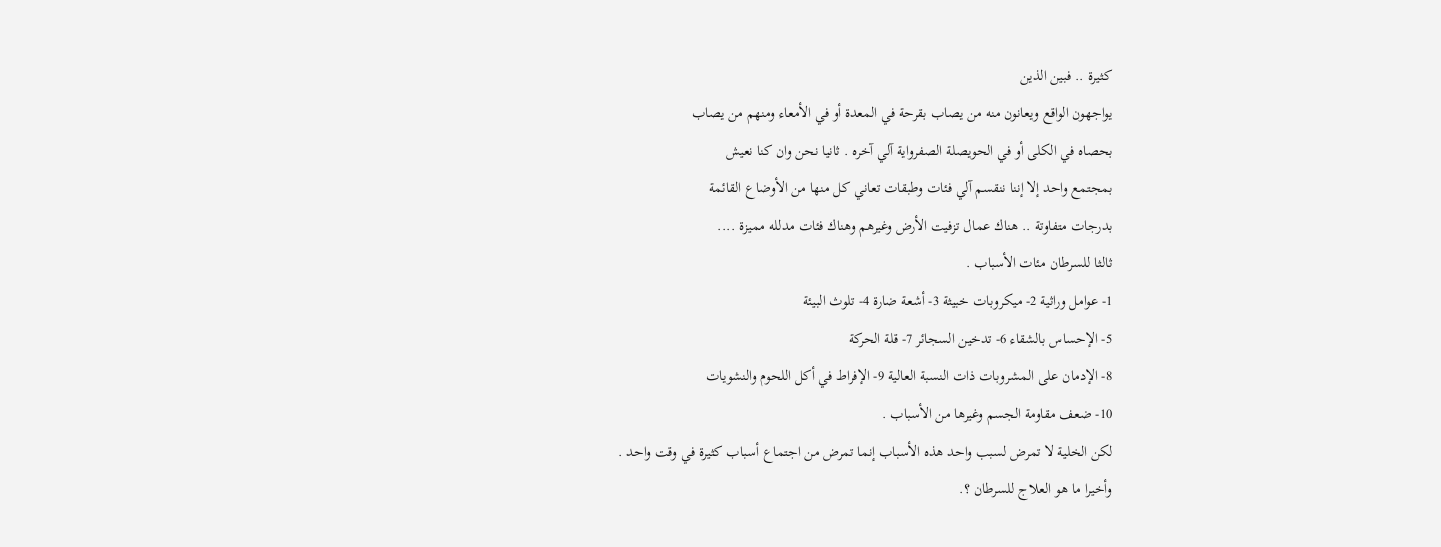كثيرة .. فبين الذين
يواجهون الواقع ويعانون منه من يصاب بقرحة في المعدة أو في الأمعاء ومنهم من يصاب
بحصاه في الكلى أو في الحويصلة الصفرواية آلي آخره . ثانيا نحن وان كنا نعيش
بمجتمع واحد إلا إننا ننقسم آلي فئات وطبقات تعاني كل منها من الأوضاع القائمة
بدرجات متفاوتة .. هناك عمال تزفيت الأرض وغيرهم وهناك فئات مدلله مميزة ....
ثالثا للسرطان مئات الأسباب .
1- عوامل وراثية 2- ميكروبات خبيثة 3- أشعة ضارة 4- تلوث البيئة
5- الإحساس بالشقاء 6- تدخين السجائر 7- قلة الحركة
8- الإدمان على المشروبات ذات النسبة العالية 9- الإفراط في أكل اللحوم والنشويات
10- ضعف مقاومة الجسم وغيرها من الأسباب .
لكن الخلية لا تمرض لسبب واحد هذه الأسباب إنما تمرض من اجتماع أسباب كثيرة في وقت واحد .
وأخيرا ما هو العلاج للسرطان ؟.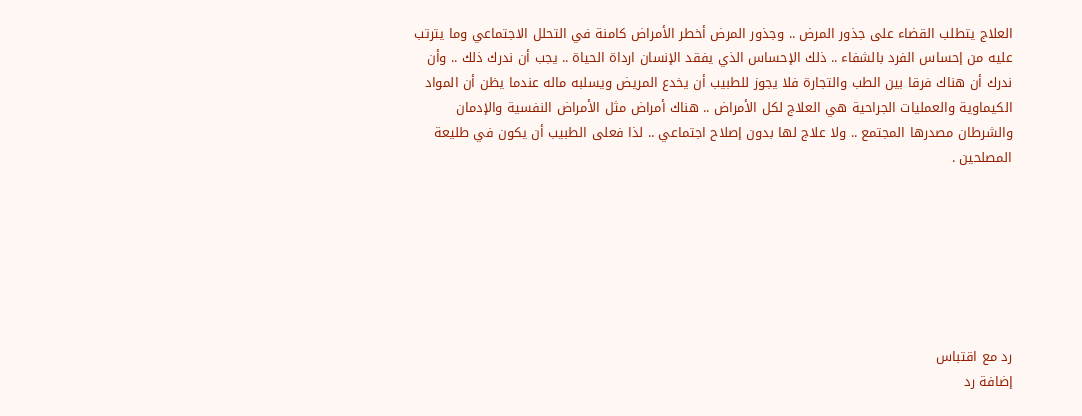العلاج يتطلب القضاء على جذور المرض .. وجذور المرض أخطر الأمراض كامنة في التحلل الاجتماعي وما يترتب عليه من إحساس الفرد بالشفاء .. ذلك الإحساس الذي يفقد الإنسان ارداة الحياة .. يجب أن ندرك ذلك .. وأن ندرك أن هناك فرقا بين الطب والتجارة فلا يجوز للطبيب أن يخدع المريض ويسلبه ماله عندما يظن أن المواد الكيماوية والعمليات الجراحية هي العلاج لكل الأمراض .. هناك أمراض مثل الأمراض النفسية والإدمان والشرطان مصدرها المجتمع .. ولا علاج لها بدون إصلاح اجتماعي .. لذا فعلى الطبيب أن يكون في طليعة المصلحين .







رد مع اقتباس
إضافة رد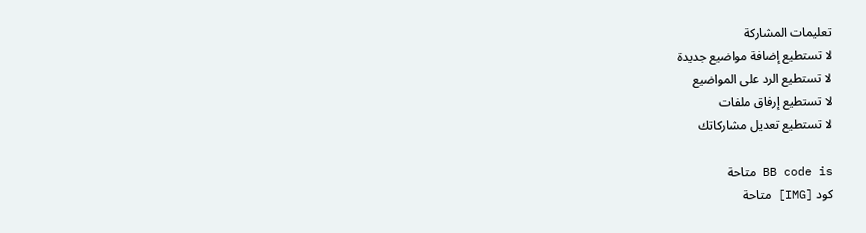تعليمات المشاركة
لا تستطيع إضافة مواضيع جديدة
لا تستطيع الرد على المواضيع
لا تستطيع إرفاق ملفات
لا تستطيع تعديل مشاركاتك

BB code is متاحة
كود [IMG] متاحة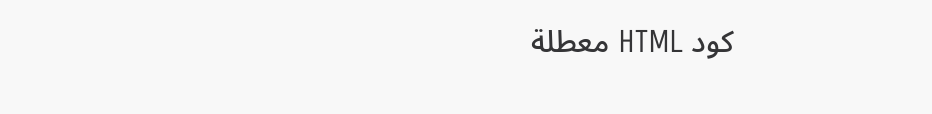كود HTML معطلة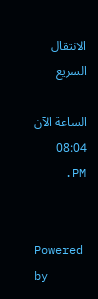الانتقال السريع

الساعة الآن 08:04 PM.


Powered by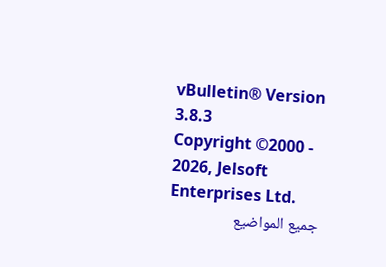vBulletin® Version 3.8.3
Copyright ©2000 - 2026, Jelsoft Enterprises Ltd.
جميع المواضيع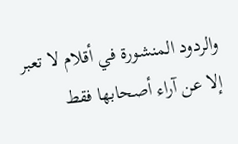والردود المنشورة في أقلام لا تعبر إلا عن آراء أصحابها فقط